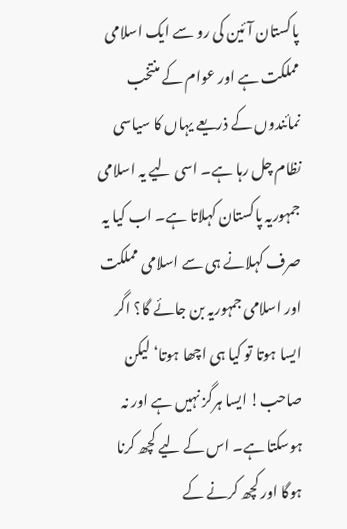پاکستان آئین کی رو سے ایک اسلامی مملکت ہے اور عوام کے منتخب نمائندوں کے ذریعے یہاں کا سیاسی نظام چل رہا ہے۔ اسی لیے یہ اسلامی جمہوریہ پاکستان کہلاتا ہے۔ اب کیا یہ صرف کہلانے ہی سے اسلامی مملکت اور اسلامی جمہوریہ بن جائے گا؟ اگر ایسا ہوتا تو کیا ہی اچھا ہوتا‘ لیکن صاحب! ایسا ہرگز نہیں ہے اور نہ ہوسکتا ہے۔ اس کے لیے کچھ کرنا ہوگا اور کچھ کرنے کے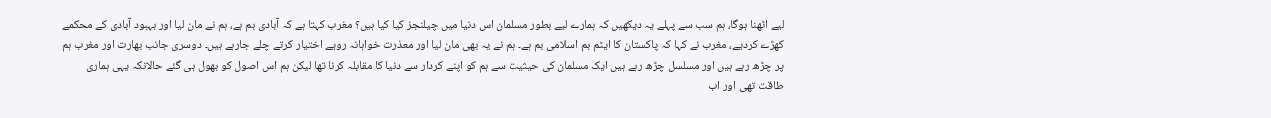لیے اٹھنا ہوگا، ہم سب سے پہلے یہ دیکھیں کہ ہمارے لیے بطور مسلمان اس دنیا میں چیلنجز کیا کیا ہیں؟ مغرب کہتا ہے کہ آبادی بم ہے، ہم نے مان لیا اور بہبود آبادی کے محکمے کھڑے کردیے، مغرب نے کہا کہ پاکستان کا ایٹم بم اسلامی بم ہے۔ ہم نے یہ بھی مان لیا اور معذرت خواہانہ رویے اختیار کرتے چلے جارہے ہیں۔ دوسری جانب بھارت اور مغرب ہم پر چڑھ رہے ہیں اور مسلسل چڑھ رہے ہیں ایک مسلمان کی حیثیت سے ہم کو اپنے کردار سے دنیا کا مقابلہ کرنا تھا لیکن ہم اس اصول کو بھول ہی گئے حالانکہ یہی ہماری طاقت تھی اور اب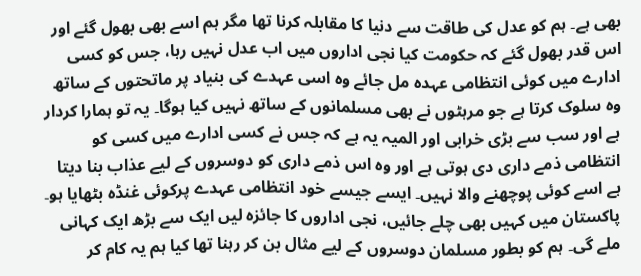بھی ہے۔ ہم کو عدل کی طاقت سے دنیا کا مقابلہ کرنا تھا مگر ہم اسے بھی بھول گئے اور اس قدر بھول گئے کہ حکومت کیا نجی اداروں میں اب عدل نہیں رہا، جس کو کسی ادارے میں کوئی انتظامی عہدہ مل جائے وہ اسی عہدے کی بنیاد پر ماتحتوں کے ساتھ وہ سلوک کرتا ہے جو مرہٹوں نے بھی مسلمانوں کے ساتھ نہیں کیا ہوگا۔ یہ تو ہمارا کردار ہے اور سب سے بڑی خرابی اور المیہ یہ ہے کہ جس نے کسی ادارے میں کسی کو انتظامی ذمے داری دی ہوتی ہے اور وہ اس ذمے داری کو دوسروں کے لیے عذاب بنا دیتا ہے اسے کوئی پوچھنے والا نہیں۔ ایسے جیسے خود انتظامی عہدے پرکوئی غنڈہ بٹھایا ہو۔
پاکستان میں کہیں بھی چلے جائیں، نجی اداروں کا جائزہ لیں ایک سے بڑھ ایک کہانی ملے گی۔ ہم کو بطور مسلمان دوسروں کے لیے مثال بن کر رہنا تھا کیا ہم یہ کام کر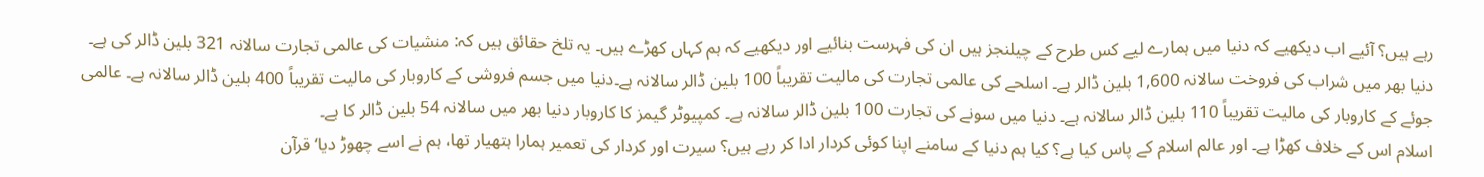رہے ہیں؟ آئیے اب دیکھیے کہ دنیا میں ہمارے لیے کس طرح کے چیلنجز ہیں ان کی فہرست بنائیے اور دیکھیے کہ ہم کہاں کھڑے ہیں۔ یہ تلخ حقائق ہیں کہ: منشیات کی عالمی تجارت سالانہ 321 بلین ڈالر کی ہے۔ دنیا بھر میں شراب کی فروخت سالانہ 1,600 بلین ڈالر ہے۔ اسلحے کی عالمی تجارت کی مالیت تقریباً 100 بلین ڈالر سالانہ ہے۔دنیا میں جسم فروشی کے کاروبار کی مالیت تقریباً 400 بلین ڈالر سالانہ ہے۔ عالمی جوئے کے کاروبار کی مالیت تقریباً 110 بلین ڈالر سالانہ ہے۔ دنیا میں سونے کی تجارت 100 بلین ڈالر سالانہ ہے۔ کمپیوٹر گیمز کا کاروبار دنیا بھر میں سالانہ 54 بلین ڈالر کا ہے۔
اسلام اس کے خلاف کھڑا ہے۔ اور عالم اسلام کے پاس کیا ہے؟ کیا ہم دنیا کے سامنے اپنا کوئی کردار ادا کر رہے ہیں؟ سیرت اور کردار کی تعمیر ہمارا ہتھیار تھا، ہم نے اسے چھوڑ دیا‘ قرآن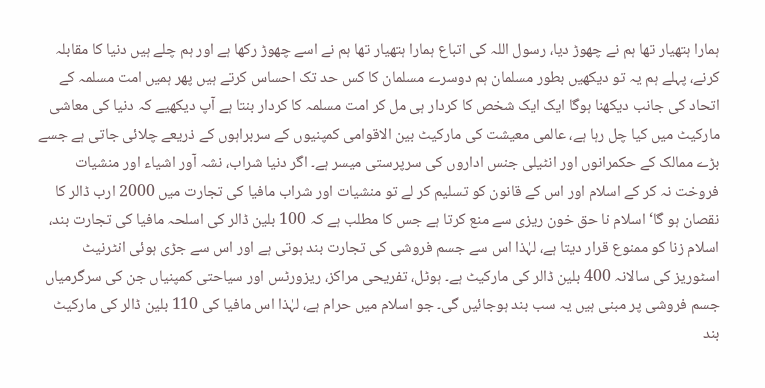ہمارا ہتھیار تھا ہم نے چھوڑ دیا، رسول اللہ کی اتباع ہمارا ہتھیار تھا ہم نے اسے چھوڑ رکھا ہے اور ہم چلے ہیں دنیا کا مقابلہ کرنے، پہلے ہم یہ تو دیکھیں بطور مسلمان ہم دوسرے مسلمان کا کس حد تک احساس کرتے ہیں پھر ہمیں امت مسلمہ کے اتحاد کی جانب دیکھنا ہوگا ایک ایک شخص کا کردار ہی مل کر امت مسلمہ کا کردار بنتا ہے آپ دیکھیے کہ دنیا کی معاشی مارکیٹ میں کیا چل رہا ہے، عالمی معیشت کی مارکیٹ بین الاقوامی کمپنیوں کے سربراہوں کے ذریعے چلائی جاتی ہے جسے بڑے ممالک کے حکمرانوں اور انٹیلی جنس اداروں کی سرپرستی میسر ہے۔ اگر دنیا شراب، نشہ آور اشیاء اور منشیات فروخت نہ کر کے اسلام اور اس کے قانون کو تسلیم کر لے تو منشیات اور شراب مافیا کی تجارت میں 2000 ارب ڈالر کا نقصان ہو گا‘ اسلام نا حق خون ریزی سے منع کرتا ہے جس کا مطلب ہے کہ 100 بلین ڈالر کی اسلحہ مافیا کی تجارت بند، اسلام زنا کو ممنوع قرار دیتا ہے، لہٰذا اس سے جسم فروشی کی تجارت بند ہوتی ہے اور اس سے جڑی ہوئی انٹرنیٹ اسٹوریز کی سالانہ 400 بلین ڈالر کی مارکیٹ ہے۔ ہوٹل، تفریحی مراکز، ریزورٹس اور سیاحتی کمپنیاں جن کی سرگرمیاں جسم فروشی پر مبنی ہیں یہ سب بند ہوجائیں گی۔ جو اسلام میں حرام ہے، لہٰذا اس مافیا کی 110 بلین ڈالر کی مارکیٹ بند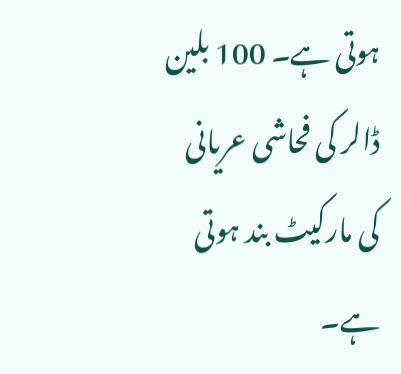ہوتی ہے۔ 100 بلین ڈالر کی فحاشی عریانی کی مارکیٹ بند ہوتی ہے۔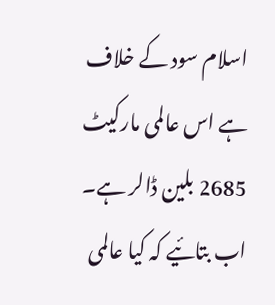اسلام سود کے خلاف ہے اس عالمی مارکیٹ 2685 بلین ڈالر ہے۔ اب بتائیے کہ کیا عالمی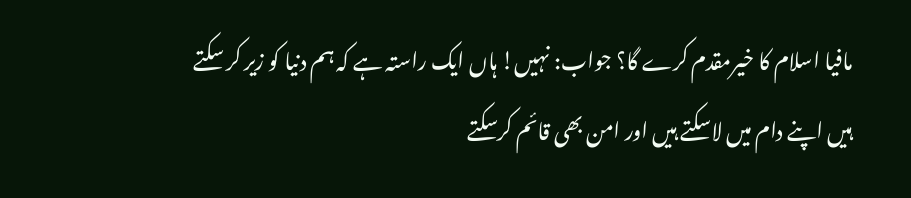مافیا اسلام کا خیرمقدم کرے گا؟ جواب: نہیں! ہاں ایک راستہ ہے کہ ہم دنیا کو زیر کر سکتے ہیں اپنے دام میں لاسکتے ہیں اور امن بھی قائم کرسکتے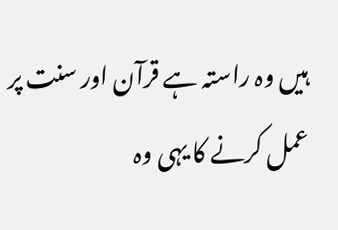ہیں وہ راستہ ہے قرآن اور سنت پر عمل کرنے کا یہی وہ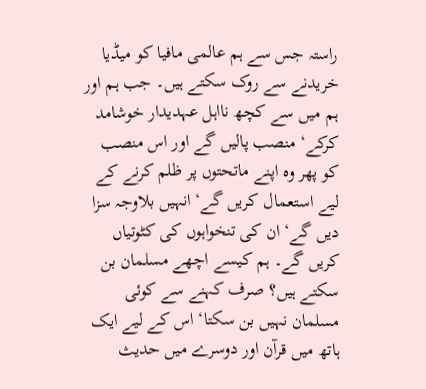راستہ جس سے ہم عالمی مافیا کو میڈیا خریدنے سے روک سکتے ہیں۔ جب ہم اور ہم میں سے کچھ نااہل عہدیدار خوشامد کرکے‘ منصب پالیں گے اور اس منصب کو پھر وہ اپنے ماتحتوں پر ظلم کرنے کے لیے استعمال کریں گے‘ انہیں بلاوجہ سزا دیں گے‘ ان کی تنخواہوں کی کٹوتیاں کریں گے۔ ہم کیسے اچھے مسلمان بن سکتے ہیں؟ صرف کہنے سے کوئی مسلمان نہیں بن سکتا‘ اس کے لیے ایک ہاتھ میں قرآن اور دوسرے میں حدیث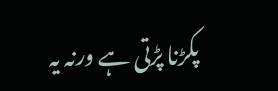پکڑنا پڑتی ہے ورنہ یہ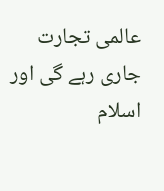عالمی تجارت جاری رہے گی اور اسلام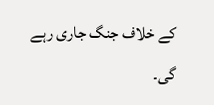کے خلاف جنگ جاری رہے گی۔